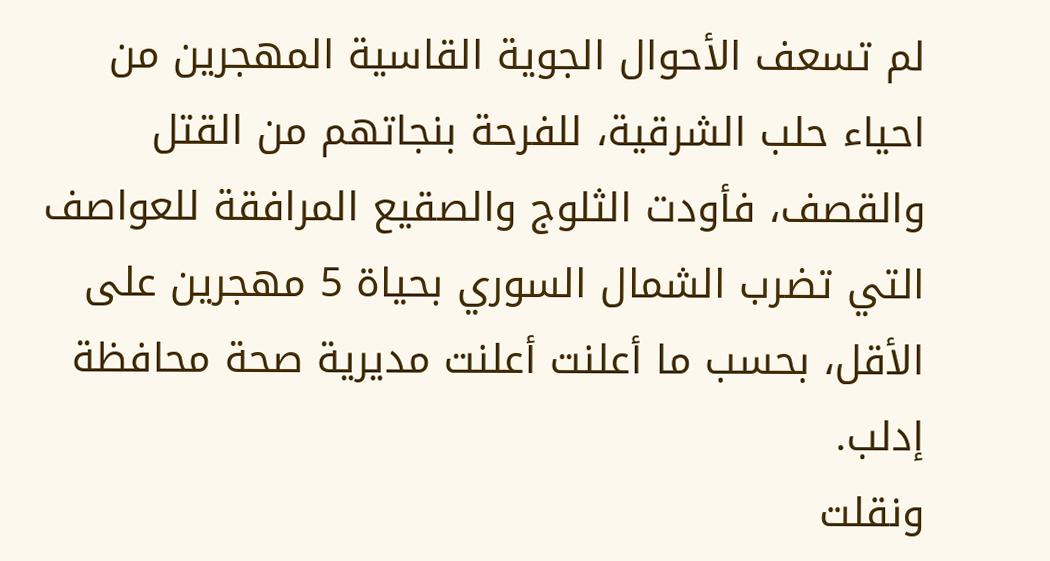لم تسعف الأحوال الجوية القاسية المهجرين من احياء حلب الشرقية، للفرحة بنجاتهم من القتل والقصف، فأودت الثلوج والصقيع المرافقة للعواصف التي تضرب الشمال السوري بحياة 5 مهجرين على الأقل، بحسب ما أعلنت أعلنت مديرية صحة محافظة إدلب.
ونقلت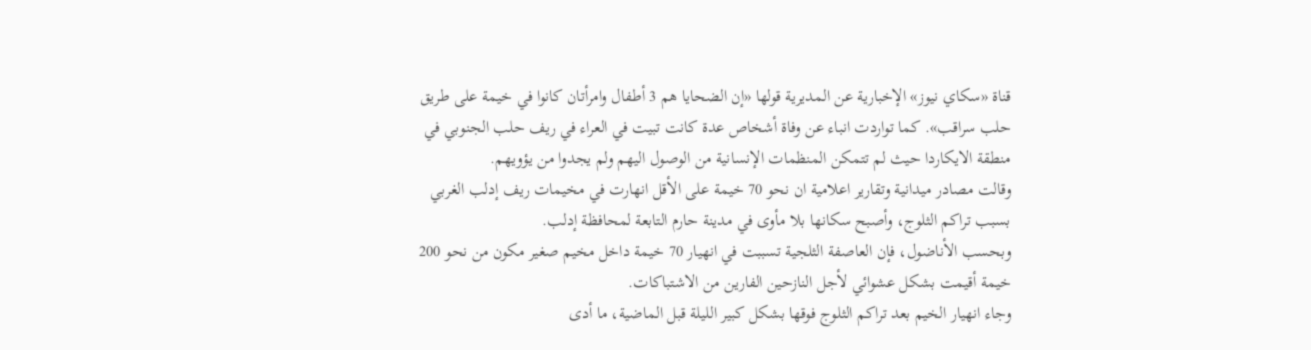قناة «سكاي نيوز» الإخبارية عن المديرية قولها «إن الضحايا هم 3 أطفال وامرأتان كانوا في خيمة على طريق حلب سراقب». كما تواردت انباء عن وفاة أشخاص عدة كانت تبيت في العراء في ريف حلب الجنوبي في منطقة الايكاردا حيث لم تتمكن المنظمات الإنسانية من الوصول اليهم ولم يجدوا من يؤويهم.
وقالت مصادر ميدانية وتقارير اعلامية ان نحو 70 خيمة على الأقل انهارت في مخيمات ريف إدلب الغربي بسبب تراكم الثلوج، وأصبح سكانها بلا مأوى في مدينة حارم التابعة لمحافظة إدلب.
وبحسب الأناضول، فإن العاصفة الثلجية تسببت في انهيار 70 خيمة داخل مخيم صغير مكون من نحو 200 خيمة أقيمت بشكل عشوائي لأجل النازحين الفارين من الاشتباكات.
وجاء انهيار الخيم بعد تراكم الثلوج فوقها بشكل كبير الليلة قبل الماضية، ما أدى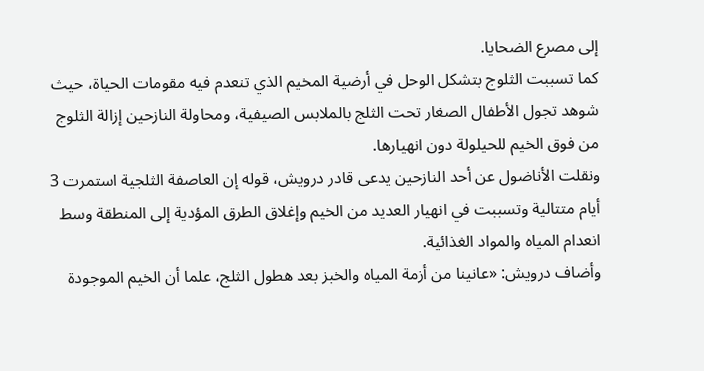إلى مصرع الضحايا.
كما تسببت الثلوج بتشكل الوحل في أرضية المخيم الذي تنعدم فيه مقومات الحياة، حيث شوهد تجول الأطفال الصغار تحت الثلج بالملابس الصيفية، ومحاولة النازحين إزالة الثلوج من فوق الخيم للحيلولة دون انهيارها.
ونقلت الأناضول عن أحد النازحين يدعى قادر درويش، قوله إن العاصفة الثلجية استمرت 3 أيام متتالية وتسببت في انهيار العديد من الخيم وإغلاق الطرق المؤدية إلى المنطقة وسط انعدام المياه والمواد الغذائية.
وأضاف درويش: «عانينا من أزمة المياه والخبز بعد هطول الثلج، علما أن الخيم الموجودة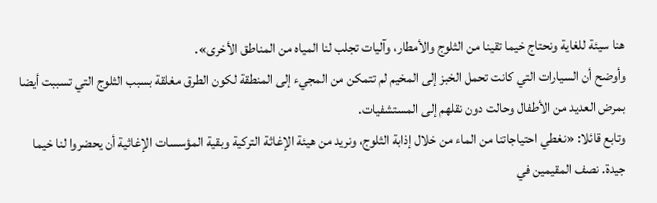هنا سيئة للغاية ونحتاج خيما تقينا من الثلوج والأمطار، وآليات تجلب لنا المياه من المناطق الأخرى».
وأوضح أن السيارات التي كانت تحمل الخبز إلى المخيم لم تتمكن من المجيء إلى المنطقة لكون الطرق مغلقة بسبب الثلوج التي تسببت أيضا بمرض العديد من الأطفال وحالت دون نقلهم إلى المستشفيات.
وتابع قائلا: «نغطي احتياجاتنا من الماء من خلال إذابة الثلوج، ونريد من هيئة الإغاثة التركية وبقية المؤسسات الإغاثية أن يحضروا لنا خيما جيدة. نصف المقيمين في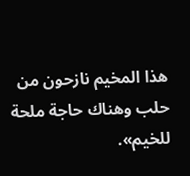هذا المخيم نازحون من حلب وهناك حاجة ملحة للخيم».